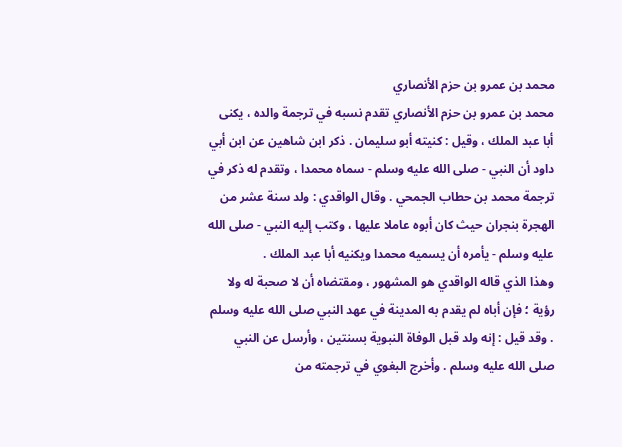محمد بن عمرو بن حزم الأنصاري
محمد بن عمرو بن حزم الأنصاري تقدم نسبه في ترجمة والده ، يكنى أبا عبد الملك ، وقيل : كنيته أبو سليمان . ذكر ابن شاهين عن ابن أبي داود أن النبي - صلى الله عليه وسلم - سماه محمدا ، وتقدم له ذكر في ترجمة محمد بن حطاب الجمحي . وقال الواقدي : ولد سنة عشر من الهجرة بنجران حيث كان أبوه عاملا عليها ، وكتب إليه النبي - صلى الله عليه وسلم - يأمره أن يسميه محمدا ويكنيه أبا عبد الملك .
وهذا الذي قاله الواقدي هو المشهور ، ومقتضاه أن لا صحبة له ولا رؤية ؛ فإن أباه لم يقدم به المدينة في عهد النبي صلى الله عليه وسلم . وقد قيل : إنه ولد قبل الوفاة النبوية بسنتين ، وأرسل عن النبي صلى الله عليه وسلم . وأخرج البغوي في ترجمته من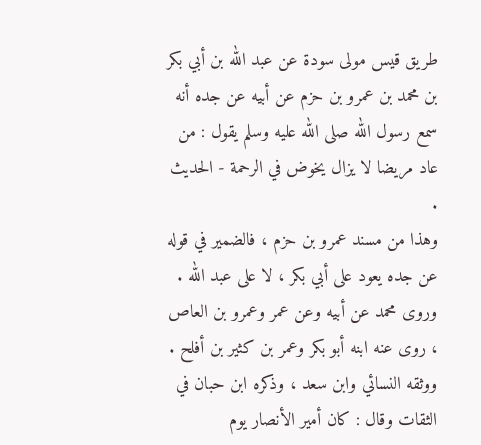طريق قيس مولى سودة عن عبد الله بن أبي بكر بن محمد بن عمرو بن حزم عن أبيه عن جده أنه سمع رسول الله صلى الله عليه وسلم يقول : من عاد مريضا لا يزال يخوض في الرحمة - الحديث .
وهذا من مسند عمرو بن حزم ، فالضمير في قوله عن جده يعود على أبي بكر ، لا على عبد الله . وروى محمد عن أبيه وعن عمر وعمرو بن العاص ، روى عنه ابنه أبو بكر وعمر بن كثير بن أفلح . ووثقه النسائي وابن سعد ، وذكره ابن حبان في الثقات وقال : كان أمير الأنصار يوم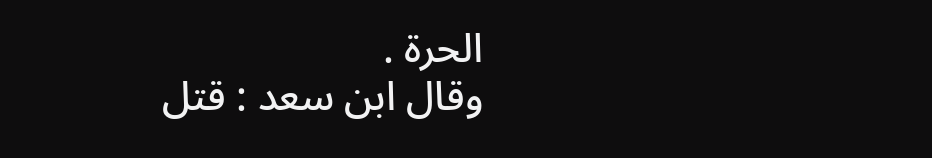الحرة .
وقال ابن سعد : قتل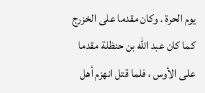يوم الحرة . وكان مقدما على الخزرج كما كان عبد الله بن حنظلة مقدما على الأوس ، فلما قتل انهزم أهل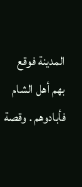المدينة فوقع بهم أهل الشام فأبادوهم . وقصة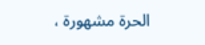الحرة مشهورة ،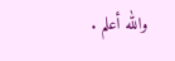والله أعلم .